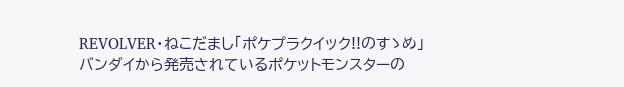REVOLVER・ねこだまし「ポケプラクイック!!のすゝめ」
バンダイから発売されているポケットモンスターの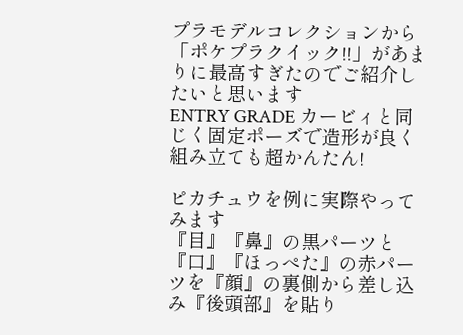プラモデルコレクションから「ポケプラクイック!!」があまりに最高すぎたのでご紹介したいと思います
ENTRY GRADE カービィと同じく固定ポーズで造形が良く組み立ても超かんたん!

ピカチュウを例に実際やってみます
『目』『鼻』の黒パーツと『口』『ほっぺた』の赤パーツを『顔』の裏側から差し込み『後頭部』を貼り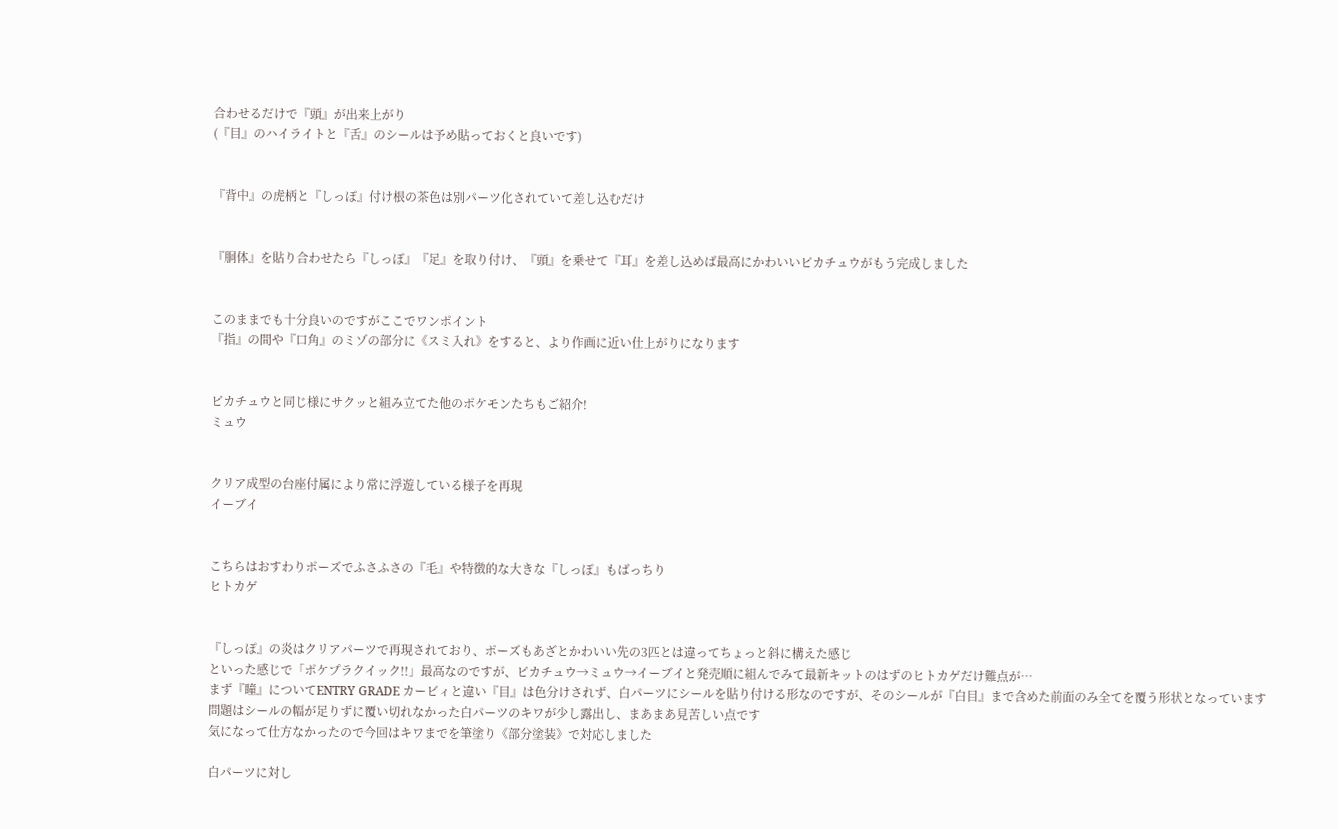合わせるだけで『頭』が出来上がり
(『目』のハイライトと『舌』のシールは予め貼っておくと良いです)


『背中』の虎柄と『しっぽ』付け根の茶色は別パーツ化されていて差し込むだけ


『胴体』を貼り合わせたら『しっぽ』『足』を取り付け、『頭』を乗せて『耳』を差し込めば最高にかわいいピカチュウがもう完成しました


このままでも十分良いのですがここでワンポイント
『指』の間や『口角』のミゾの部分に《スミ入れ》をすると、より作画に近い仕上がりになります


ピカチュウと同じ様にサクッと組み立てた他のポケモンたちもご紹介!
ミュウ


クリア成型の台座付属により常に浮遊している様子を再現
イーブイ


こちらはおすわりポーズでふさふさの『毛』や特徴的な大きな『しっぽ』もばっちり
ヒトカゲ


『しっぽ』の炎はクリアパーツで再現されており、ポーズもあざとかわいい先の3匹とは違ってちょっと斜に構えた感じ
といった感じで「ポケプラクイック!!」最高なのですが、ピカチュウ→ミュウ→イーブイと発売順に組んでみて最新キットのはずのヒトカゲだけ難点が…
まず『瞳』についてENTRY GRADE カービィと違い『目』は色分けされず、白パーツにシールを貼り付ける形なのですが、そのシールが『白目』まで含めた前面のみ全てを覆う形状となっています
問題はシールの幅が足りずに覆い切れなかった白パーツのキワが少し露出し、まあまあ見苦しい点です
気になって仕方なかったので今回はキワまでを筆塗り《部分塗装》で対応しました

白パーツに対し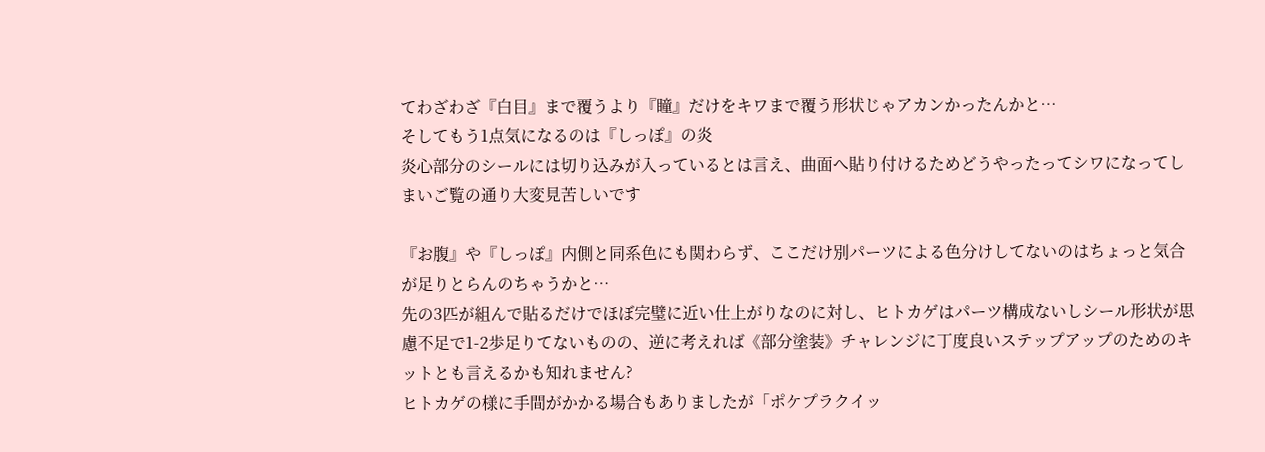てわざわざ『白目』まで覆うより『瞳』だけをキワまで覆う形状じゃアカンかったんかと…
そしてもう1点気になるのは『しっぽ』の炎
炎心部分のシールには切り込みが入っているとは言え、曲面へ貼り付けるためどうやったってシワになってしまいご覧の通り大変見苦しいです

『お腹』や『しっぽ』内側と同系色にも関わらず、ここだけ別パーツによる色分けしてないのはちょっと気合が足りとらんのちゃうかと…
先の3匹が組んで貼るだけでほぼ完璧に近い仕上がりなのに対し、ヒトカゲはパーツ構成ないしシール形状が思慮不足で1-2歩足りてないものの、逆に考えれば《部分塗装》チャレンジに丁度良いステップアップのためのキットとも言えるかも知れません?
ヒトカゲの様に手間がかかる場合もありましたが「ポケプラクイッ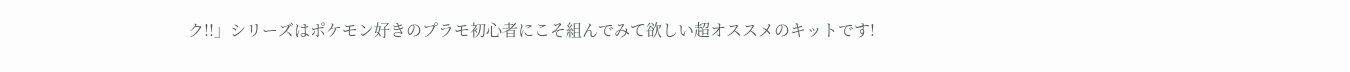ク!!」シリーズはポケモン好きのプラモ初心者にこそ組んでみて欲しい超オススメのキットです!